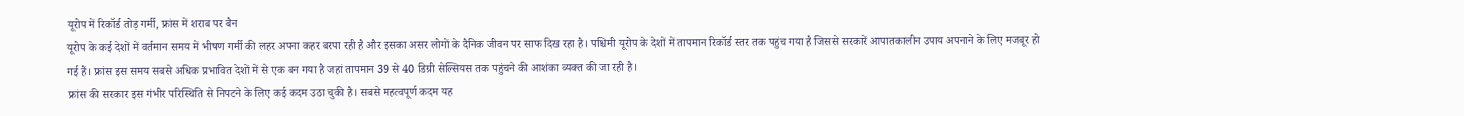यूरोप में रिकॉर्ड तोड़ गर्मी, फ्रांस में शराब पर बैन
यूरोप के कई देशों में वर्तमान समय में भीषण गर्मी की लहर अपना कहर बरपा रही है और इसका असर लोगों के दैनिक जीवन पर साफ दिख रहा है। पश्चिमी यूरोप के देशों में तापमान रिकॉर्ड स्तर तक पहुंच गया है जिससे सरकारें आपातकालीन उपाय अपनाने के लिए मजबूर हो गई हैं। फ्रांस इस समय सबसे अधिक प्रभावित देशों में से एक बन गया है जहां तापमान 39 से 40 डिग्री सेल्सियस तक पहुंचने की आशंका व्यक्त की जा रही है।
फ्रांस की सरकार इस गंभीर परिस्थिति से निपटने के लिए कई कदम उठा चुकी है। सबसे महत्वपूर्ण कदम यह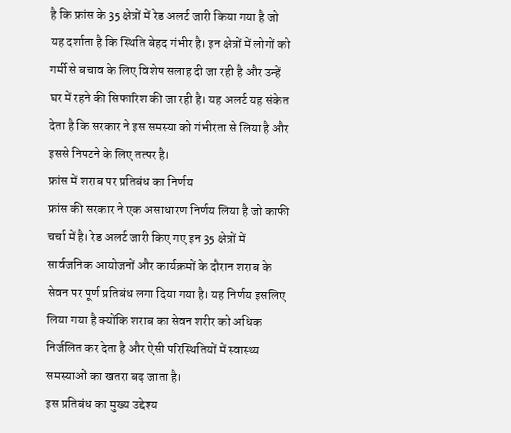है कि फ्रांस के 35 क्षेत्रों में रेड अलर्ट जारी किया गया है जो यह दर्शाता है कि स्थिति बेहद गंभीर है। इन क्षेत्रों में लोगों को गर्मी से बचाव के लिए विशेष सलाह दी जा रही है और उन्हें घर में रहने की सिफारिश की जा रही है। यह अलर्ट यह संकेत देता है कि सरकार ने इस समस्या को गंभीरता से लिया है और इससे निपटने के लिए तत्पर है।
फ्रांस में शराब पर प्रतिबंध का निर्णय
फ्रांस की सरकार ने एक असाधारण निर्णय लिया है जो काफी चर्चा में है। रेड अलर्ट जारी किए गए इन 35 क्षेत्रों में सार्वजनिक आयोजनों और कार्यक्रमों के दौरान शराब के सेवन पर पूर्ण प्रतिबंध लगा दिया गया है। यह निर्णय इसलिए लिया गया है क्योंकि शराब का सेवन शरीर को अधिक निर्जलित कर देता है और ऐसी परिस्थितियों में स्वास्थ्य समस्याओं का खतरा बढ़ जाता है।
इस प्रतिबंध का मुख्य उद्देश्य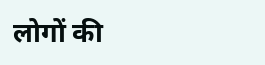लोगों की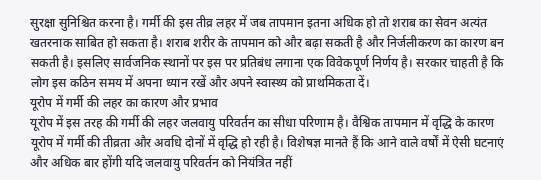सुरक्षा सुनिश्चित करना है। गर्मी की इस तीव्र लहर में जब तापमान इतना अधिक हो तो शराब का सेवन अत्यंत खतरनाक साबित हो सकता है। शराब शरीर के तापमान को और बढ़ा सकती है और निर्जलीकरण का कारण बन सकती है। इसलिए सार्वजनिक स्थानों पर इस पर प्रतिबंध लगाना एक विवेकपूर्ण निर्णय है। सरकार चाहती है कि लोग इस कठिन समय में अपना ध्यान रखें और अपने स्वास्थ्य को प्राथमिकता दें।
यूरोप में गर्मी की लहर का कारण और प्रभाव
यूरोप में इस तरह की गर्मी की लहर जलवायु परिवर्तन का सीधा परिणाम है। वैश्विक तापमान में वृद्धि के कारण यूरोप में गर्मी की तीव्रता और अवधि दोनों में वृद्धि हो रही है। विशेषज्ञ मानते हैं कि आने वाले वर्षों में ऐसी घटनाएं और अधिक बार होंगी यदि जलवायु परिवर्तन को नियंत्रित नहीं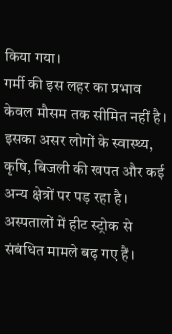किया गया।
गर्मी की इस लहर का प्रभाव केवल मौसम तक सीमित नहीं है। इसका असर लोगों के स्वास्थ्य, कृषि, बिजली की खपत और कई अन्य क्षेत्रों पर पड़ रहा है। अस्पतालों में हीट स्ट्रोक से संबंधित मामले बढ़ गए हैं।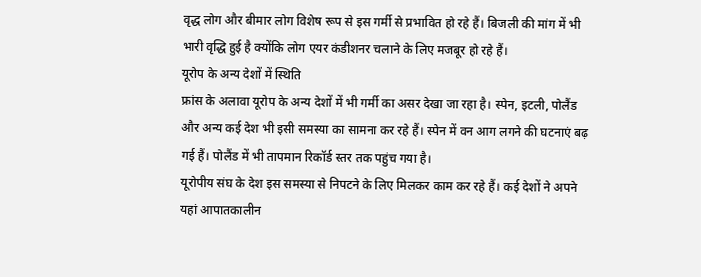वृद्ध लोग और बीमार लोग विशेष रूप से इस गर्मी से प्रभावित हो रहे हैं। बिजली की मांग में भी भारी वृद्धि हुई है क्योंकि लोग एयर कंडीशनर चलाने के लिए मजबूर हो रहे हैं।
यूरोप के अन्य देशों में स्थिति
फ्रांस के अलावा यूरोप के अन्य देशों में भी गर्मी का असर देखा जा रहा है। स्पेन, इटली, पोलैंड और अन्य कई देश भी इसी समस्या का सामना कर रहे हैं। स्पेन में वन आग लगने की घटनाएं बढ़ गई हैं। पोलैंड में भी तापमान रिकॉर्ड स्तर तक पहुंच गया है।
यूरोपीय संघ के देश इस समस्या से निपटने के लिए मिलकर काम कर रहे हैं। कई देशों ने अपने यहां आपातकालीन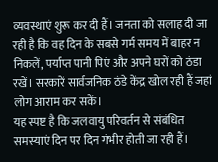व्यवस्थाएं शुरू कर दी हैं। जनता को सलाह दी जा रही है कि वह दिन के सबसे गर्म समय में बाहर न निकलें, पर्याप्त पानी पिएं और अपने घरों को ठंडा रखें। सरकारें सार्वजनिक ठंडे केंद्र खोल रही हैं जहां लोग आराम कर सकें।
यह स्पष्ट है कि जलवायु परिवर्तन से संबंधित समस्याएं दिन पर दिन गंभीर होती जा रही हैं।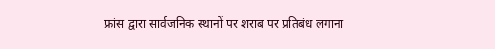फ्रांस द्वारा सार्वजनिक स्थानों पर शराब पर प्रतिबंध लगाना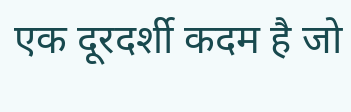एक दूरदर्शी कदम है जो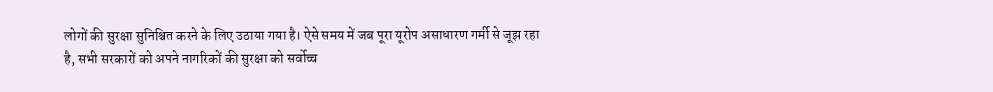लोगों की सुरक्षा सुनिश्चित करने के लिए उठाया गया है। ऐसे समय में जब पूरा यूरोप असाधारण गर्मी से जूझ रहा है, सभी सरकारों को अपने नागरिकों की सुरक्षा को सर्वोच्च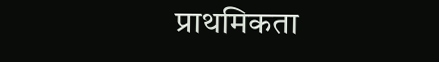प्राथमिकता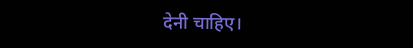देनी चाहिए।